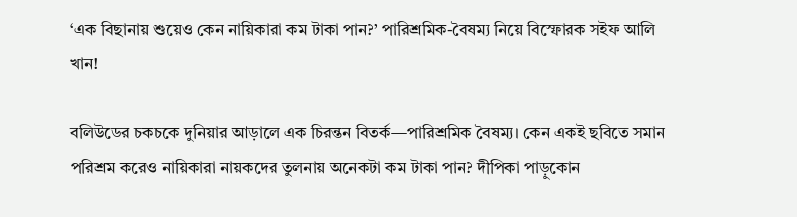‘এক বিছানায় শুয়েও কেন নায়িকারা কম টাকা পান?’ পারিশ্রমিক-বৈষম্য নিয়ে বিস্ফোরক সইফ আলি খান!

বলিউডের চকচকে দুনিয়ার আড়ালে এক চিরন্তন বিতর্ক—পারিশ্রমিক বৈষম্য। কেন একই ছবিতে সমান পরিশ্রম করেও নায়িকারা নায়কদের তুলনায় অনেকটা কম টাকা পান? দীপিকা পাড়ুকোন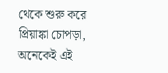থেকে শুরু করে প্রিয়াঙ্কা চোপড়া, অনেকেই এই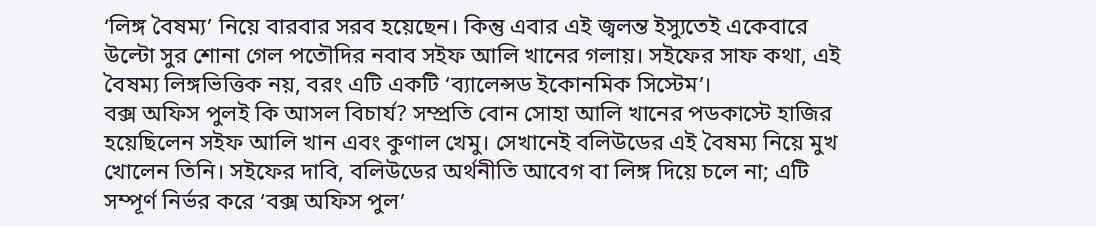‘লিঙ্গ বৈষম্য’ নিয়ে বারবার সরব হয়েছেন। কিন্তু এবার এই জ্বলন্ত ইস্যুতেই একেবারে উল্টো সুর শোনা গেল পতৌদির নবাব সইফ আলি খানের গলায়। সইফের সাফ কথা, এই বৈষম্য লিঙ্গভিত্তিক নয়, বরং এটি একটি ‘ব্যালেন্সড ইকোনমিক সিস্টেম’।
বক্স অফিস পুলই কি আসল বিচার্য? সম্প্রতি বোন সোহা আলি খানের পডকাস্টে হাজির হয়েছিলেন সইফ আলি খান এবং কুণাল খেমু। সেখানেই বলিউডের এই বৈষম্য নিয়ে মুখ খোলেন তিনি। সইফের দাবি, বলিউডের অর্থনীতি আবেগ বা লিঙ্গ দিয়ে চলে না; এটি সম্পূর্ণ নির্ভর করে ‘বক্স অফিস পুল’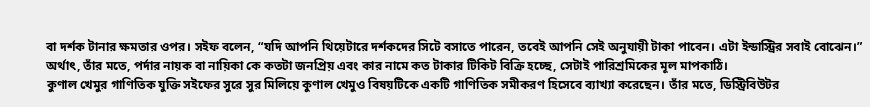বা দর্শক টানার ক্ষমতার ওপর। সইফ বলেন, “যদি আপনি থিয়েটারে দর্শকদের সিটে বসাতে পারেন, তবেই আপনি সেই অনুযায়ী টাকা পাবেন। এটা ইন্ডাস্ট্রির সবাই বোঝেন।” অর্থাৎ, তাঁর মতে, পর্দার নায়ক বা নায়িকা কে কতটা জনপ্রিয় এবং কার নামে কত টাকার টিকিট বিক্রি হচ্ছে, সেটাই পারিশ্রমিকের মূল মাপকাঠি।
কুণাল খেমুর গাণিতিক যুক্তি সইফের সুরে সুর মিলিয়ে কুণাল খেমুও বিষয়টিকে একটি গাণিতিক সমীকরণ হিসেবে ব্যাখ্যা করেছেন। তাঁর মতে, ডিস্ট্রিবিউটর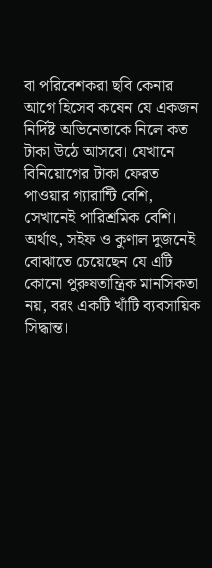বা পরিবেশকরা ছবি কেনার আগে হিসেব কষেন যে একজন নির্দিষ্ট অভিনেতাকে নিলে কত টাকা উঠে আসবে। যেখানে বিনিয়োগের টাকা ফেরত পাওয়ার গ্যারান্টি বেশি, সেখানেই পারিশ্রমিক বেশি। অর্থাৎ, সইফ ও কুণাল দুজনেই বোঝাতে চেয়েছেন যে এটি কোনো পুরুষতান্ত্রিক মানসিকতা নয়, বরং একটি খাঁটি ব্যবসায়িক সিদ্ধান্ত।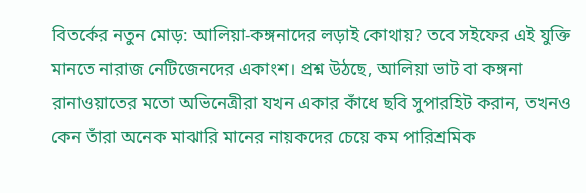বিতর্কের নতুন মোড়: আলিয়া-কঙ্গনাদের লড়াই কোথায়? তবে সইফের এই যুক্তি মানতে নারাজ নেটিজেনদের একাংশ। প্রশ্ন উঠছে, আলিয়া ভাট বা কঙ্গনা রানাওয়াতের মতো অভিনেত্রীরা যখন একার কাঁধে ছবি সুপারহিট করান, তখনও কেন তাঁরা অনেক মাঝারি মানের নায়কদের চেয়ে কম পারিশ্রমিক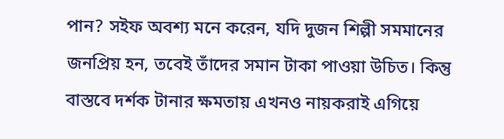পান? সইফ অবশ্য মনে করেন, যদি দুজন শিল্পী সমমানের জনপ্রিয় হন, তবেই তাঁদের সমান টাকা পাওয়া উচিত। কিন্তু বাস্তবে দর্শক টানার ক্ষমতায় এখনও নায়করাই এগিয়ে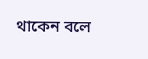থাকেন বলে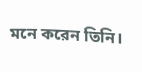মনে করেন তিনি।